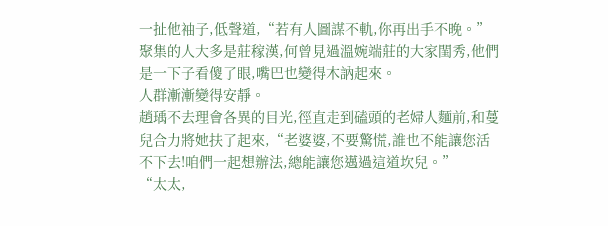一扯他袖子,低聲道,“若有人圖謀不軌,你再出手不晚。”
聚集的人大多是莊稼漢,何曾見過溫婉端莊的大家閨秀,他們是一下子看傻了眼,嘴巴也變得木訥起來。
人群漸漸變得安靜。
趙瑀不去理會各異的目光,徑直走到磕頭的老婦人麵前,和蔓兒合力將她扶了起來,“老婆婆,不要驚慌,誰也不能讓您活不下去!咱們一起想辦法,總能讓您邁過這道坎兒。”
“太太,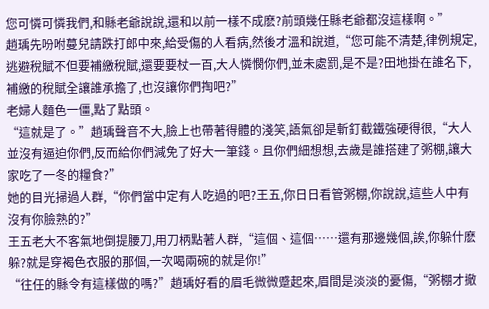您可憐可憐我們,和縣老爺說說,還和以前一樣不成麽?前頭幾任縣老爺都沒這樣啊。”
趙瑀先吩咐蔓兒請跌打郎中來,給受傷的人看病,然後才溫和說道,“您可能不清楚,律例規定,逃避稅賦不但要補繳稅賦,還要要杖一百,大人憐憫你們,並未處罰,是不是?田地掛在誰名下,補繳的稅賦全讓誰承擔了,也沒讓你們掏吧?”
老婦人麵色一僵,點了點頭。
“這就是了。”趙瑀聲音不大,臉上也帶著得體的淺笑,語氣卻是斬釘截鐵強硬得很,“大人並沒有逼迫你們,反而給你們減免了好大一筆錢。且你們細想想,去歲是誰搭建了粥棚,讓大家吃了一冬的糧食?”
她的目光掃過人群,“你們當中定有人吃過的吧?王五,你日日看管粥棚,你說說,這些人中有沒有你臉熟的?”
王五老大不客氣地倒提腰刀,用刀柄點著人群,“這個、這個……還有那邊幾個,誒,你躲什麽躲?就是穿褐色衣服的那個,一次喝兩碗的就是你!”
“往任的縣令有這樣做的嗎?”趙瑀好看的眉毛微微蹙起來,眉間是淡淡的憂傷,“粥棚才撤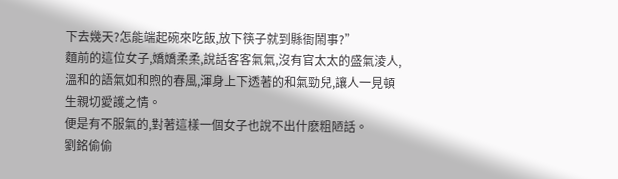下去幾天?怎能端起碗來吃飯,放下筷子就到縣衙鬧事?”
麵前的這位女子,嬌嬌柔柔,說話客客氣氣,沒有官太太的盛氣淩人,溫和的語氣如和煦的春風,渾身上下透著的和氣勁兒,讓人一見頓生親切愛護之情。
便是有不服氣的,對著這樣一個女子也說不出什麽粗陋話。
劉銘偷偷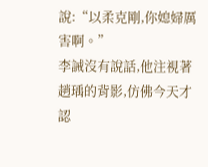說:“以柔克剛,你媳婦厲害啊。”
李誡沒有說話,他注視著趙瑀的背影,仿佛今天才認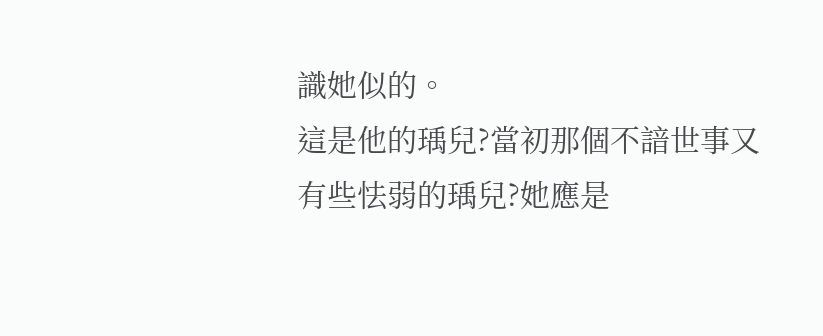識她似的。
這是他的瑀兒?當初那個不諳世事又有些怯弱的瑀兒?她應是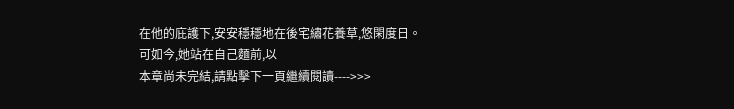在他的庇護下,安安穩穩地在後宅繡花養草,悠閑度日。
可如今,她站在自己麵前,以
本章尚未完結,請點擊下一頁繼續閱讀---->>>